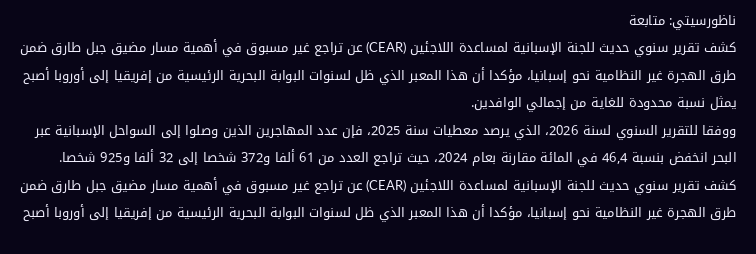ناظورسيتي: متابعة
كشف تقرير سنوي حديث للجنة الإسبانية لمساعدة اللاجئين (CEAR) عن تراجع غير مسبوق في أهمية مسار مضيق جبل طارق ضمن طرق الهجرة غير النظامية نحو إسبانيا، مؤكدا أن هذا المعبر الذي ظل لسنوات البوابة البحرية الرئيسية من إفريقيا إلى أوروبا أصبح يمثل نسبة محدودة للغاية من إجمالي الوافدين.
ووفقا للتقرير السنوي لسنة 2026، الذي يرصد معطيات سنة 2025، فإن عدد المهاجرين الذين وصلوا إلى السواحل الإسبانية عبر البحر انخفض بنسبة 46,4 في المائة مقارنة بعام 2024، حيث تراجع العدد من 61 ألفا و372 شخصا إلى 32 ألفا و925 شخصا.
كشف تقرير سنوي حديث للجنة الإسبانية لمساعدة اللاجئين (CEAR) عن تراجع غير مسبوق في أهمية مسار مضيق جبل طارق ضمن طرق الهجرة غير النظامية نحو إسبانيا، مؤكدا أن هذا المعبر الذي ظل لسنوات البوابة البحرية الرئيسية من إفريقيا إلى أوروبا أصبح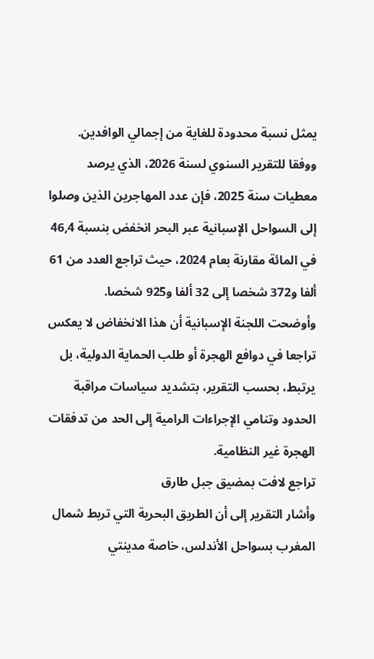يمثل نسبة محدودة للغاية من إجمالي الوافدين.
ووفقا للتقرير السنوي لسنة 2026، الذي يرصد معطيات سنة 2025، فإن عدد المهاجرين الذين وصلوا إلى السواحل الإسبانية عبر البحر انخفض بنسبة 46,4 في المائة مقارنة بعام 2024، حيث تراجع العدد من 61 ألفا و372 شخصا إلى 32 ألفا و925 شخصا.
وأوضحت اللجنة الإسبانية أن هذا الانخفاض لا يعكس تراجعا في دوافع الهجرة أو طلب الحماية الدولية، بل يرتبط، بحسب التقرير، بتشديد سياسات مراقبة الحدود وتنامي الإجراءات الرامية إلى الحد من تدفقات الهجرة غير النظامية.
تراجع لافت بمضيق جبل طارق
وأشار التقرير إلى أن الطريق البحرية التي تربط شمال المغرب بسواحل الأندلس، خاصة مدينتي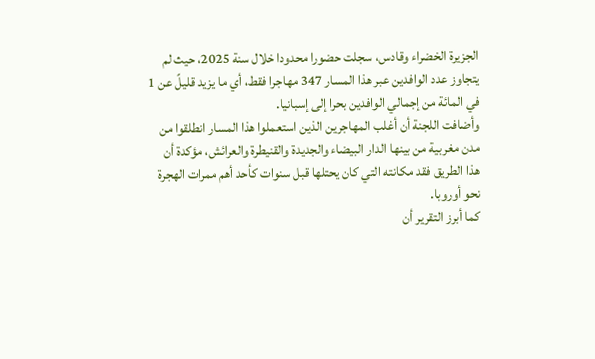الجزيرة الخضراء وقادس، سجلت حضورا محدودا خلال سنة 2025، حيث لم يتجاوز عدد الوافدين عبر هذا المسار 347 مهاجرا فقط، أي ما يزيد قليلً عن 1 في المائة من إجمالي الوافدين بحرا إلى إسبانيا.
وأضافت اللجنة أن أغلب المهاجرين الذين استعملوا هذا المسار انطلقوا من مدن مغربية من بينها الدار البيضاء والجديدة والقنيطرة والعرائش، مؤكدة أن هذا الطريق فقد مكانته التي كان يحتلها قبل سنوات كأحد أهم ممرات الهجرة نحو أوروبا.
كما أبرز التقرير أن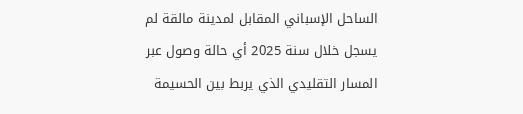الساحل الإسباني المقابل لمدينة مالقة لم يسجل خلال سنة 2025 أي حالة وصول عبر المسار التقليدي الذي يربط بين الحسيمة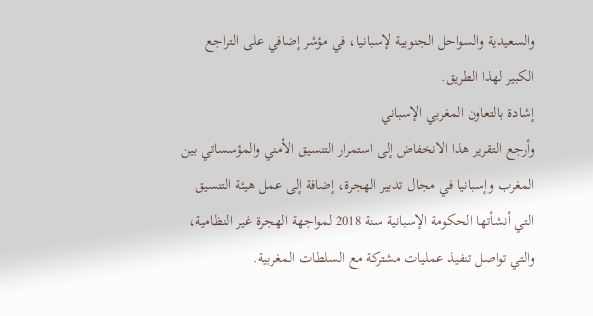والسعيدية والسواحل الجنوبية لإسبانيا، في مؤشر إضافي على التراجع الكبير لهذا الطريق.
إشادة بالتعاون المغربي الإسباني
وأرجع التقرير هذا الانخفاض إلى استمرار التنسيق الأمني والمؤسساتي بين المغرب وإسبانيا في مجال تدبير الهجرة، إضافة إلى عمل هيئة التنسيق التي أنشأتها الحكومة الإسبانية سنة 2018 لمواجهة الهجرة غير النظامية، والتي تواصل تنفيذ عمليات مشتركة مع السلطات المغربية.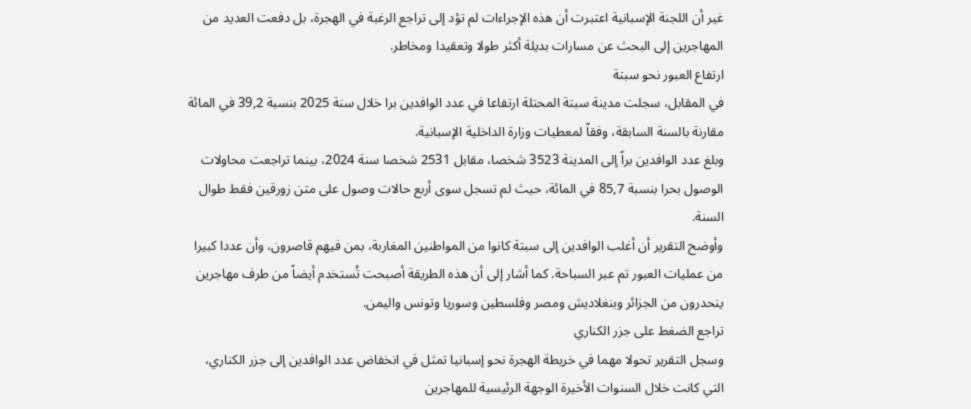غير أن اللجنة الإسبانية اعتبرت أن هذه الإجراءات لم تؤد إلى تراجع الرغبة في الهجرة، بل دفعت العديد من المهاجرين إلى البحث عن مسارات بديلة أكثر طولا وتعقيدا ومخاطر.
ارتفاع العبور نحو سبتة
في المقابل، سجلت مدينة سبتة المحتلة ارتفاعا في عدد الوافدين برا خلال سنة 2025 بنسبة 39,2 في المائة مقارنة بالسنة السابقة، وفقاً لمعطيات وزارة الداخلية الإسبانية.
وبلغ عدد الوافدين براً إلى المدينة 3523 شخصا، مقابل 2531 شخصا سنة 2024، بينما تراجعت محاولات الوصول بحرا بنسبة 85,7 في المائة، حيث لم تسجل سوى أربع حالات وصول على متن زورقين فقط طوال السنة.
وأوضح التقرير أن أغلب الوافدين إلى سبتة كانوا من المواطنين المغاربة، بمن فيهم قاصرون، وأن عددا كبيرا من عمليات العبور تم عبر السباحة. كما أشار إلى أن هذه الطريقة أصبحت تُستخدم أيضاً من طرف مهاجرين ينحدرون من الجزائر وبنغلاديش ومصر وفلسطين وسوريا وتونس واليمن.
تراجع الضغط على جزر الكناري
وسجل التقرير تحولا مهما في خريطة الهجرة نحو إسبانيا تمثل في انخفاض عدد الوافدين إلى جزر الكناري، التي كانت خلال السنوات الأخيرة الوجهة الرئيسية للمهاجرين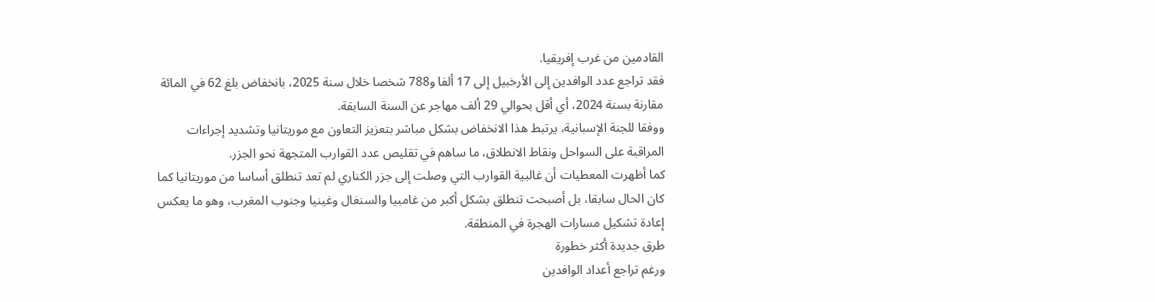القادمين من غرب إفريقيا.
فقد تراجع عدد الوافدين إلى الأرخبيل إلى 17 ألفا و788 شخصا خلال سنة 2025، بانخفاض بلغ 62 في المائة مقارنة بسنة 2024، أي أقل بحوالي 29 ألف مهاجر عن السنة السابقة.
ووفقا للجنة الإسبانية، يرتبط هذا الانخفاض بشكل مباشر بتعزيز التعاون مع موريتانيا وتشديد إجراءات المراقبة على السواحل ونقاط الانطلاق، ما ساهم في تقليص عدد القوارب المتجهة نحو الجزر.
كما أظهرت المعطيات أن غالبية القوارب التي وصلت إلى جزر الكناري لم تعد تنطلق أساسا من موريتانيا كما كان الحال سابقا، بل أصبحت تنطلق بشكل أكبر من غامبيا والسنغال وغينيا وجنوب المغرب، وهو ما يعكس إعادة تشكيل مسارات الهجرة في المنطقة.
طرق جديدة أكثر خطورة
ورغم تراجع أعداد الوافدين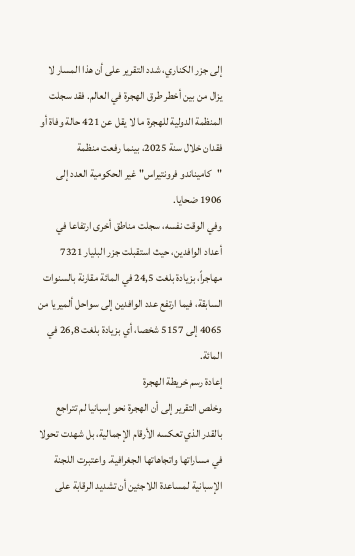إلى جزر الكناري، شدد التقرير على أن هذا المسار لا يزال من بين أخطر طرق الهجرة في العالم. فقد سجلت المنظمة الدولية للهجرة ما لا يقل عن 421 حالة وفاة أو فقدان خلال سنة 2025، بينما رفعت منظمة "كاميناندو فرونتيراس" غير الحكومية العدد إلى 1906 ضحايا.
وفي الوقت نفسه، سجلت مناطق أخرى ارتفاعا في أعداد الوافدين، حيث استقبلت جزر البليار 7321 مهاجراً، بزيادة بلغت 24,5 في المائة مقارنة بالسنوات السابقة، فيما ارتفع عدد الوافدين إلى سواحل ألميريا من 4065 إلى 5157 شخصا، أي بزيادة بلغت 26,8 في المائة.
إعادة رسم خريطة الهجرة
وخلص التقرير إلى أن الهجرة نحو إسبانيا لم تتراجع بالقدر الذي تعكسه الأرقام الإجمالية، بل شهدت تحولا في مساراتها واتجاهاتها الجغرافية. واعتبرت اللجنة الإسبانية لمساعدة اللاجئين أن تشديد الرقابة على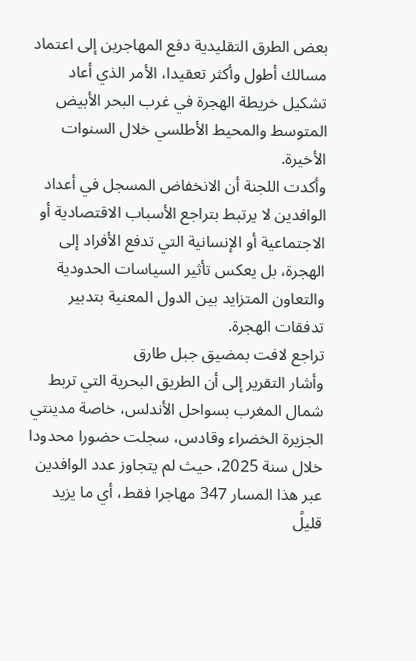بعض الطرق التقليدية دفع المهاجرين إلى اعتماد مسالك أطول وأكثر تعقيدا، الأمر الذي أعاد تشكيل خريطة الهجرة في غرب البحر الأبيض المتوسط والمحيط الأطلسي خلال السنوات الأخيرة.
وأكدت اللجنة أن الانخفاض المسجل في أعداد الوافدين لا يرتبط بتراجع الأسباب الاقتصادية أو الاجتماعية أو الإنسانية التي تدفع الأفراد إلى الهجرة، بل يعكس تأثير السياسات الحدودية والتعاون المتزايد بين الدول المعنية بتدبير تدفقات الهجرة.
تراجع لافت بمضيق جبل طارق
وأشار التقرير إلى أن الطريق البحرية التي تربط شمال المغرب بسواحل الأندلس، خاصة مدينتي الجزيرة الخضراء وقادس، سجلت حضورا محدودا خلال سنة 2025، حيث لم يتجاوز عدد الوافدين عبر هذا المسار 347 مهاجرا فقط، أي ما يزيد قليلً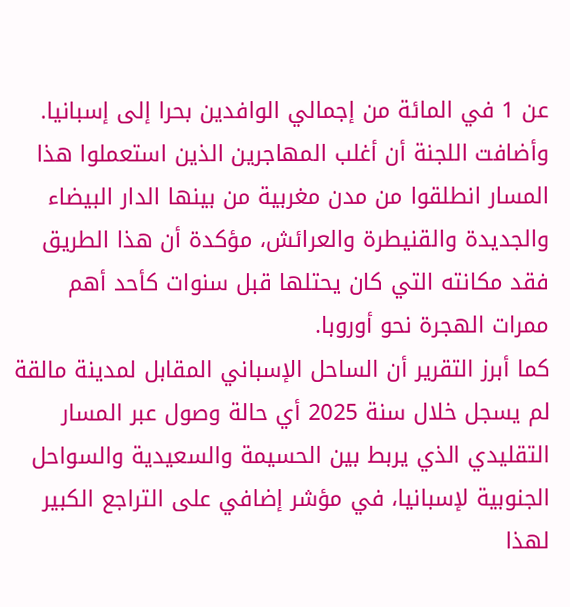عن 1 في المائة من إجمالي الوافدين بحرا إلى إسبانيا.
وأضافت اللجنة أن أغلب المهاجرين الذين استعملوا هذا المسار انطلقوا من مدن مغربية من بينها الدار البيضاء والجديدة والقنيطرة والعرائش، مؤكدة أن هذا الطريق فقد مكانته التي كان يحتلها قبل سنوات كأحد أهم ممرات الهجرة نحو أوروبا.
كما أبرز التقرير أن الساحل الإسباني المقابل لمدينة مالقة لم يسجل خلال سنة 2025 أي حالة وصول عبر المسار التقليدي الذي يربط بين الحسيمة والسعيدية والسواحل الجنوبية لإسبانيا، في مؤشر إضافي على التراجع الكبير لهذا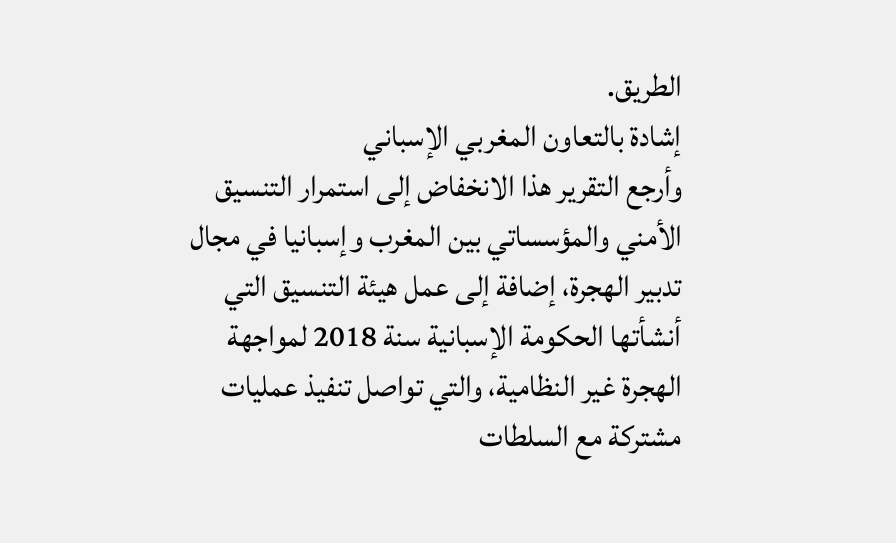الطريق.
إشادة بالتعاون المغربي الإسباني
وأرجع التقرير هذا الانخفاض إلى استمرار التنسيق الأمني والمؤسساتي بين المغرب وإسبانيا في مجال تدبير الهجرة، إضافة إلى عمل هيئة التنسيق التي أنشأتها الحكومة الإسبانية سنة 2018 لمواجهة الهجرة غير النظامية، والتي تواصل تنفيذ عمليات مشتركة مع السلطات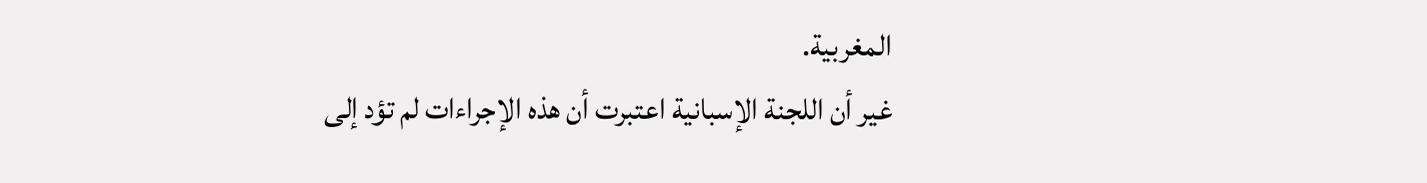المغربية.
غير أن اللجنة الإسبانية اعتبرت أن هذه الإجراءات لم تؤد إلى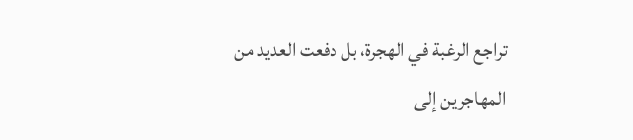تراجع الرغبة في الهجرة، بل دفعت العديد من المهاجرين إلى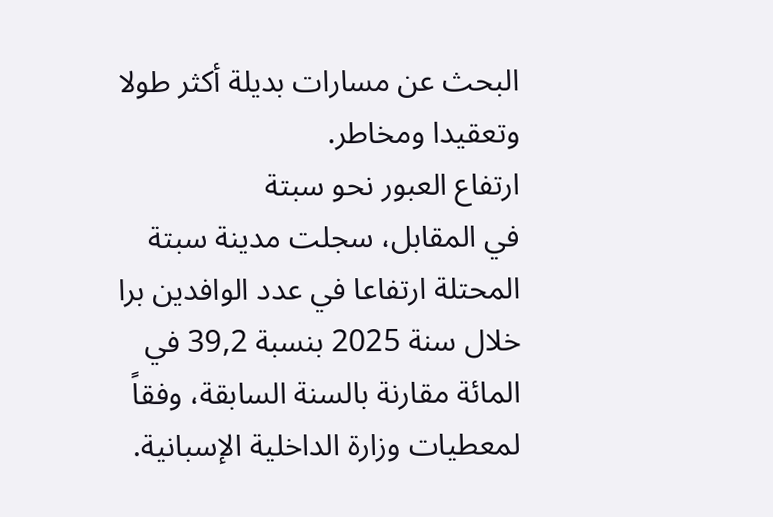البحث عن مسارات بديلة أكثر طولا وتعقيدا ومخاطر.
ارتفاع العبور نحو سبتة
في المقابل، سجلت مدينة سبتة المحتلة ارتفاعا في عدد الوافدين برا خلال سنة 2025 بنسبة 39,2 في المائة مقارنة بالسنة السابقة، وفقاً لمعطيات وزارة الداخلية الإسبانية.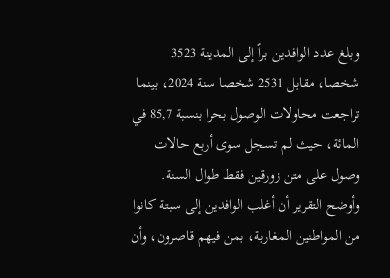وبلغ عدد الوافدين براً إلى المدينة 3523 شخصا، مقابل 2531 شخصا سنة 2024، بينما تراجعت محاولات الوصول بحرا بنسبة 85,7 في المائة، حيث لم تسجل سوى أربع حالات وصول على متن زورقين فقط طوال السنة.
وأوضح التقرير أن أغلب الوافدين إلى سبتة كانوا من المواطنين المغاربة، بمن فيهم قاصرون، وأن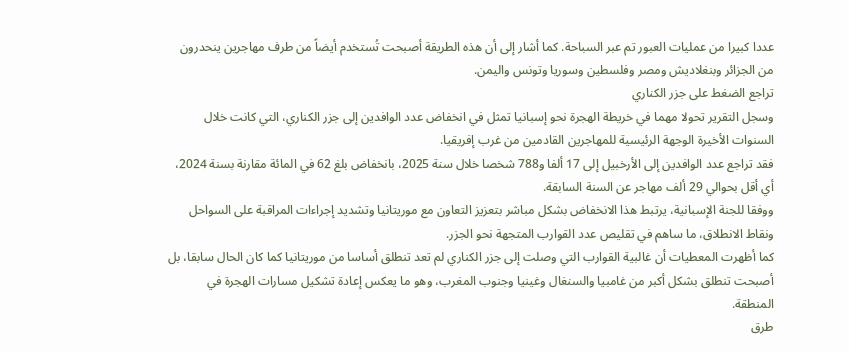عددا كبيرا من عمليات العبور تم عبر السباحة. كما أشار إلى أن هذه الطريقة أصبحت تُستخدم أيضاً من طرف مهاجرين ينحدرون من الجزائر وبنغلاديش ومصر وفلسطين وسوريا وتونس واليمن.
تراجع الضغط على جزر الكناري
وسجل التقرير تحولا مهما في خريطة الهجرة نحو إسبانيا تمثل في انخفاض عدد الوافدين إلى جزر الكناري، التي كانت خلال السنوات الأخيرة الوجهة الرئيسية للمهاجرين القادمين من غرب إفريقيا.
فقد تراجع عدد الوافدين إلى الأرخبيل إلى 17 ألفا و788 شخصا خلال سنة 2025، بانخفاض بلغ 62 في المائة مقارنة بسنة 2024، أي أقل بحوالي 29 ألف مهاجر عن السنة السابقة.
ووفقا للجنة الإسبانية، يرتبط هذا الانخفاض بشكل مباشر بتعزيز التعاون مع موريتانيا وتشديد إجراءات المراقبة على السواحل ونقاط الانطلاق، ما ساهم في تقليص عدد القوارب المتجهة نحو الجزر.
كما أظهرت المعطيات أن غالبية القوارب التي وصلت إلى جزر الكناري لم تعد تنطلق أساسا من موريتانيا كما كان الحال سابقا، بل أصبحت تنطلق بشكل أكبر من غامبيا والسنغال وغينيا وجنوب المغرب، وهو ما يعكس إعادة تشكيل مسارات الهجرة في المنطقة.
طرق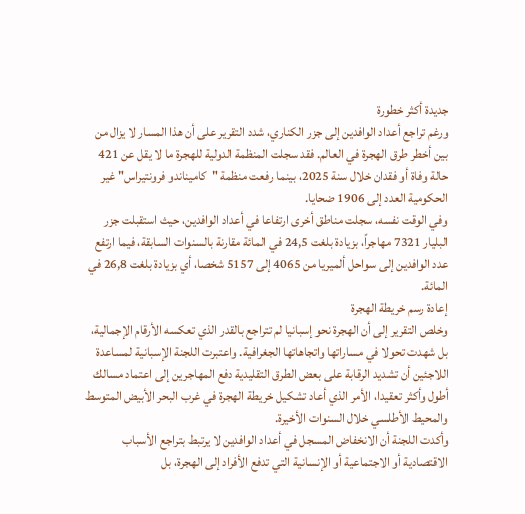جديدة أكثر خطورة
ورغم تراجع أعداد الوافدين إلى جزر الكناري، شدد التقرير على أن هذا المسار لا يزال من بين أخطر طرق الهجرة في العالم. فقد سجلت المنظمة الدولية للهجرة ما لا يقل عن 421 حالة وفاة أو فقدان خلال سنة 2025، بينما رفعت منظمة "كاميناندو فرونتيراس" غير الحكومية العدد إلى 1906 ضحايا.
وفي الوقت نفسه، سجلت مناطق أخرى ارتفاعا في أعداد الوافدين، حيث استقبلت جزر البليار 7321 مهاجراً، بزيادة بلغت 24,5 في المائة مقارنة بالسنوات السابقة، فيما ارتفع عدد الوافدين إلى سواحل ألميريا من 4065 إلى 5157 شخصا، أي بزيادة بلغت 26,8 في المائة.
إعادة رسم خريطة الهجرة
وخلص التقرير إلى أن الهجرة نحو إسبانيا لم تتراجع بالقدر الذي تعكسه الأرقام الإجمالية، بل شهدت تحولا في مساراتها واتجاهاتها الجغرافية. واعتبرت اللجنة الإسبانية لمساعدة اللاجئين أن تشديد الرقابة على بعض الطرق التقليدية دفع المهاجرين إلى اعتماد مسالك أطول وأكثر تعقيدا، الأمر الذي أعاد تشكيل خريطة الهجرة في غرب البحر الأبيض المتوسط والمحيط الأطلسي خلال السنوات الأخيرة.
وأكدت اللجنة أن الانخفاض المسجل في أعداد الوافدين لا يرتبط بتراجع الأسباب الاقتصادية أو الاجتماعية أو الإنسانية التي تدفع الأفراد إلى الهجرة، بل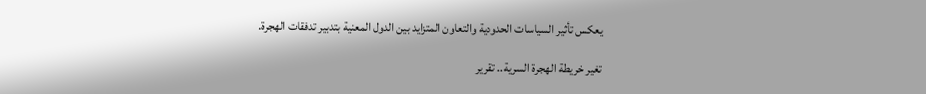يعكس تأثير السياسات الحدودية والتعاون المتزايد بين الدول المعنية بتدبير تدفقات الهجرة.

تغير خريطة الهجرة السرية.. تقرير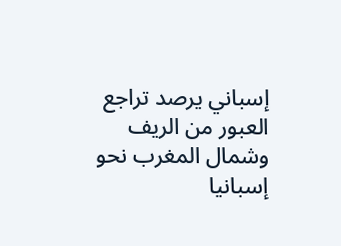إسباني يرصد تراجع العبور من الريف وشمال المغرب نحو إسبانيا